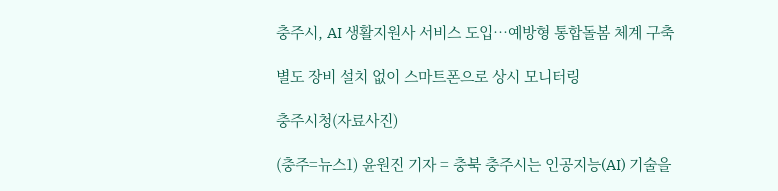충주시, AI 생활지원사 서비스 도입…예방형 통합돌봄 체계 구축

별도 장비 설치 없이 스마트폰으로 상시 모니터링

충주시청(자료사진)

(충주=뉴스1) 윤원진 기자 = 충북 충주시는 인공지능(AI) 기술을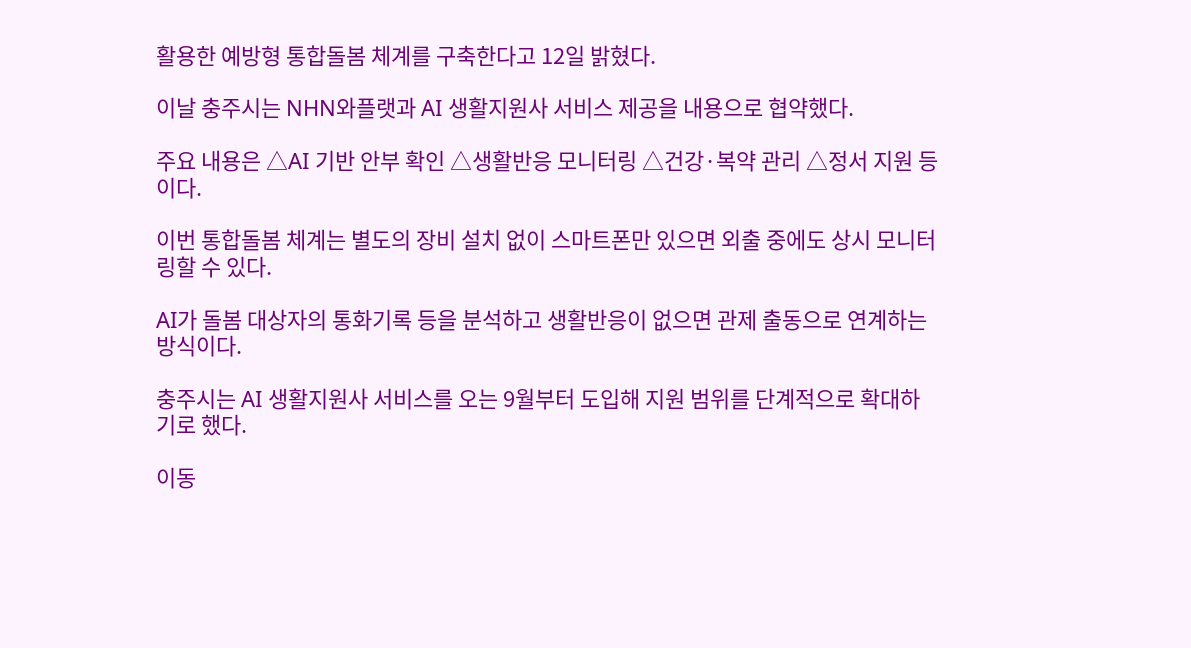활용한 예방형 통합돌봄 체계를 구축한다고 12일 밝혔다.

이날 충주시는 NHN와플랫과 AI 생활지원사 서비스 제공을 내용으로 협약했다.

주요 내용은 △AI 기반 안부 확인 △생활반응 모니터링 △건강·복약 관리 △정서 지원 등이다.

이번 통합돌봄 체계는 별도의 장비 설치 없이 스마트폰만 있으면 외출 중에도 상시 모니터링할 수 있다.

AI가 돌봄 대상자의 통화기록 등을 분석하고 생활반응이 없으면 관제 출동으로 연계하는 방식이다.

충주시는 AI 생활지원사 서비스를 오는 9월부터 도입해 지원 범위를 단계적으로 확대하기로 했다.

이동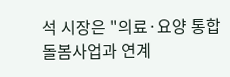석 시장은 "의료·요양 통합돌봄사업과 연계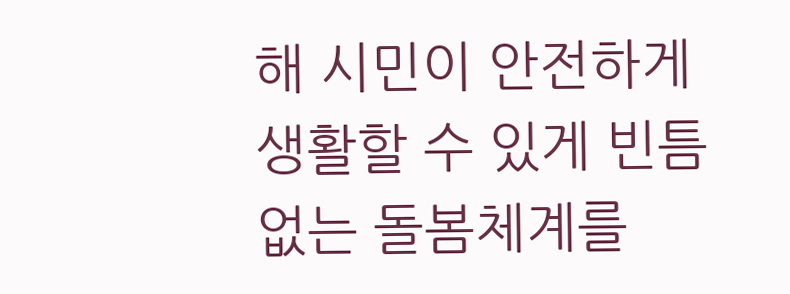해 시민이 안전하게 생활할 수 있게 빈틈없는 돌봄체계를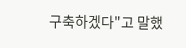구축하겠다"고 말했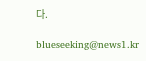다.

blueseeking@news1.kr